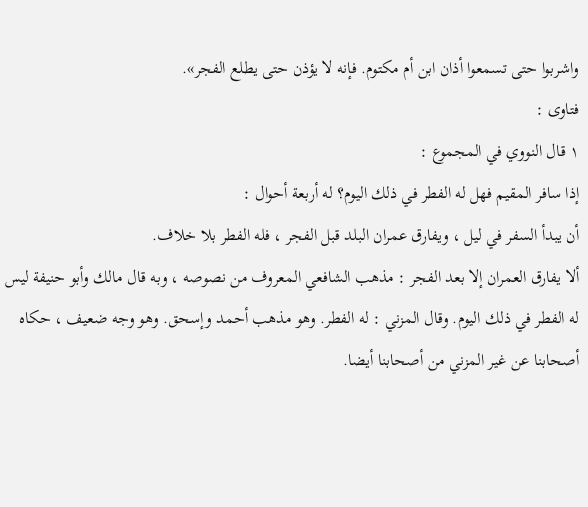واشربوا حتى تسمعوا أذان ابن أم مكتوم. فإنه لا يؤذن حتى يطلع الفجر».
فتاوى :
١ قال النووي في المجموع :
إذا سافر المقيم فهل له الفطر في ذلك اليوم؟ له أربعة أحوال :
أن يبدأ السفر في ليل ، ويفارق عمران البلد قبل الفجر ، فله الفطر بلا خلاف.
ألا يفارق العمران إلا بعد الفجر : مذهب الشافعي المعروف من نصوصه ، وبه قال مالك وأبو حنيفة ليس له الفطر في ذلك اليوم. وقال المزني : له الفطر. وهو مذهب أحمد وإسحق. وهو وجه ضعيف ، حكاه أصحابنا عن غير المزني من أصحابنا أيضا.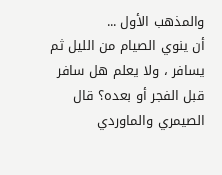والمذهب الأول ...
أن ينوي الصيام من الليل ثم يسافر ، ولا يعلم هل سافر قبل الفجر أو بعده؟ قال الصيمري والماوردي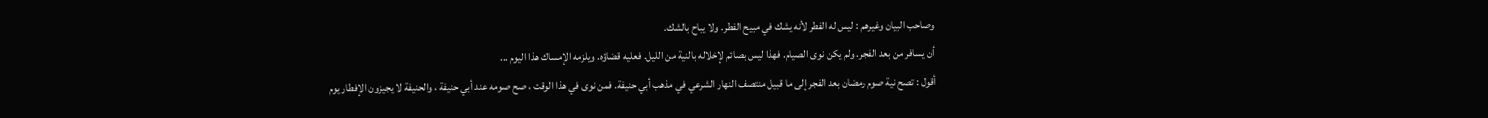وصاحب البيان وغيرهم : ليس له الفطر لأنه يشك في مبيح الفطر. ولا يباح بالشك.
أن يسافر من بعد الفجر. ولم يكن نوى الصيام. فهذا ليس بصائم لإخلاله بالنية من الليل. فعليه قضاؤه. ويلزمه الإمساك هذا اليوم ...
أقول : تصح نية صوم رمضان بعد الفجر إلى ما قبيل منتصف النهار الشرعي في مذهب أبي حنيفة. فمن نوى في هذا الوقت ، صح صومه عند أبي حنيفة ، والحنيفة لا يجيزون الإفطار يوم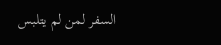السفر لمن لم يتلبس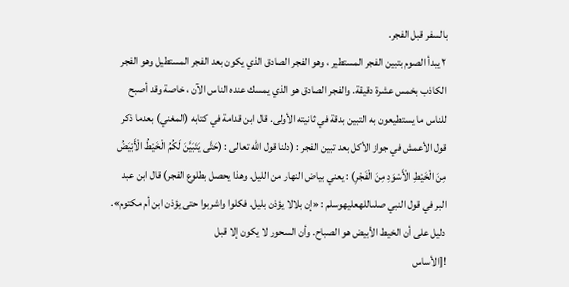بالسفر قبل الفجر.
٢ يبدأ الصوم بتبين الفجر المستطير ، وهو الفجر الصادق الذي يكون بعد الفجر المستطيل وهو الفجر الكاذب بخمس عشرة دقيقة. والفجر الصادق هو الذي يمسك عنده الناس الآن ، خاصة وقد أصبح للناس ما يستطيعون به التبين بدقة في ثانيته الأولى. قال ابن قدامة في كتابه (المغني) بعدما ذكر قول الأعمش في جواز الأكل بعد تبين الفجر : (دلنا قول الله تعالى : (حَتَّى يَتَبَيَّنَ لَكُمُ الْخَيْطُ الْأَبْيَضُ مِنَ الْخَيْطِ الْأَسْوَدِ مِنَ الْفَجْرِ) : يعني بياض النهار من الليل. وهذا يحصل بطلوع الفجر) قال ابن عبد البر في قول النبي صلىاللهعليهوسلم : «إن بلالا يؤذن بليل. فكلوا واشربوا حتى يؤذن ابن أم مكتوم». دليل على أن الخيط الأبيض هو الصباح. وأن السحور لا يكون إلا قبل
![الأساس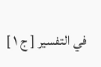في التفسير [ ج ١ ]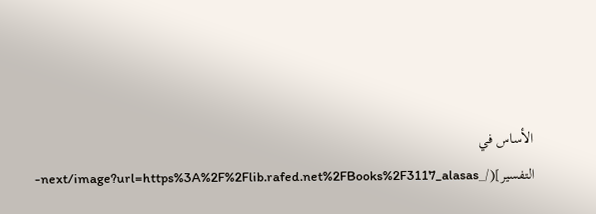الأساس في التفسير](/_next/image?url=https%3A%2F%2Flib.rafed.net%2FBooks%2F3117_alasas-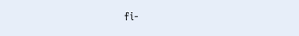fi-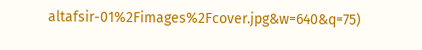altafsir-01%2Fimages%2Fcover.jpg&w=640&q=75)